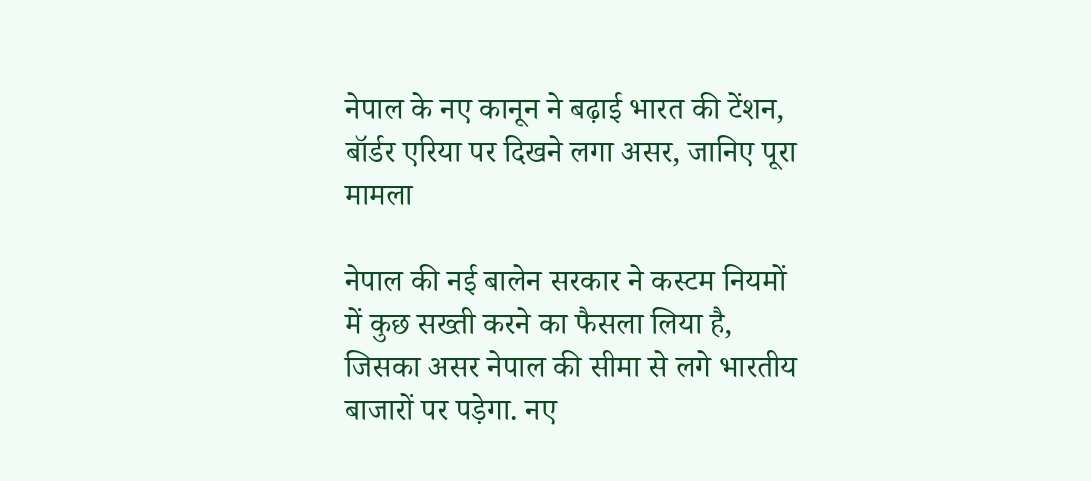नेपाल के नए कानून ने बढ़ाई भारत की टेंशन, बॉर्डर एरिया पर दिखने लगा असर, जानिए पूरा मामला

नेपाल की नई बालेन सरकार ने कस्टम नियमों में कुछ सख्ती करने का फैसला लिया है, जिसका असर नेपाल की सीमा से लगे भारतीय बाजारों पर पड़ेगा. नए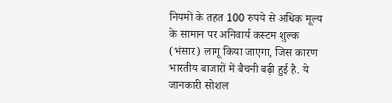नियमों के तहत 100 रुपये से अधिक मूल्य के सामान पर अनिवार्य कस्टम शुल्क (भंसार) लागू किया जाएगा, जिस कारण भारतीय बाजारों में बैचनी बढ़ी हुई है. ये जानकारी सोशल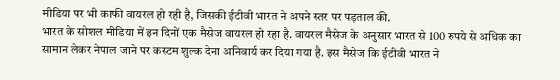मीडिया पर भी काफी वायरल हो रही है, जिसकी ईटीवी भारत ने अपने स्तर पर पड़ताल की.
भारत के सोशल मीडिया में इन दिनों एक मैसेज वायरल हो रहा है. वायरल मैसेज के अनुसार भारत से 100 रुपये से अधिक का सामान लेकर नेपाल जाने पर कस्टम शुल्क देना अनिवार्य कर दिया गया है. इस मैसेज कि ईटीवी भारत ने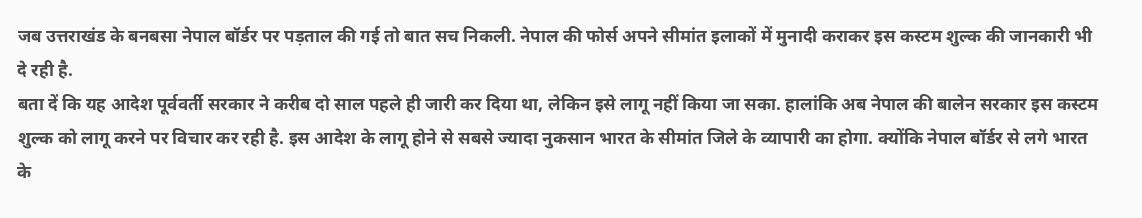जब उत्तराखंड के बनबसा नेपाल बॉर्डर पर पड़ताल की गई तो बात सच निकली. नेपाल की फोर्स अपने सीमांत इलाकों में मुनादी कराकर इस कस्टम शुल्क की जानकारी भी दे रही है.
बता दें कि यह आदेश पूर्ववर्ती सरकार ने करीब दो साल पहले ही जारी कर दिया था, लेकिन इसे लागू नहीं किया जा सका. हालांकि अब नेपाल की बालेन सरकार इस कस्टम शुल्क को लागू करने पर विचार कर रही है. इस आदेश के लागू होने से सबसे ज्यादा नुकसान भारत के सीमांत जिले के व्यापारी का होगा. क्योंकि नेपाल बॉर्डर से लगे भारत के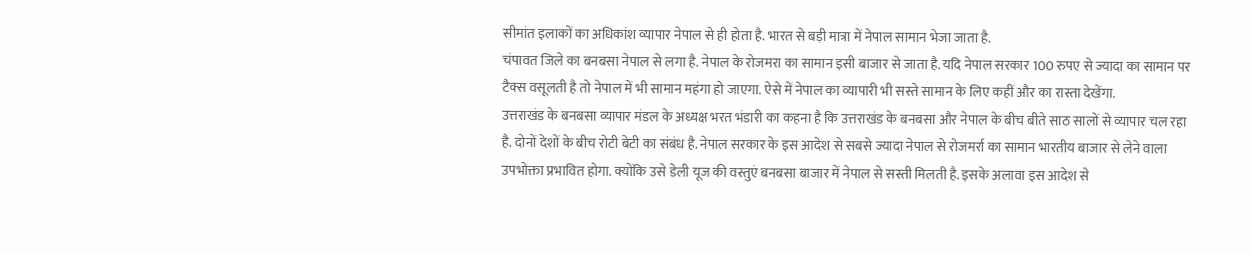सीमांत इलाकों का अधिकांश व्यापार नेपाल से ही होता है. भारत से बड़ी मात्रा में नेपाल सामान भेजा जाता है.
चंपावत जिले का बनबसा नेपाल से लगा है. नेपाल के रोजमरा का सामान इसी बाजार से जाता है. यदि नेपाल सरकार 100 रुपए से ज्यादा का सामान पर टैक्स वसूलती है तो नेपाल में भी सामान महंगा हो जाएगा. ऐसे में नेपाल का व्यापारी भी सस्ते सामान के लिए कहीं और का रास्ता देखेंगा.
उत्तराखंड के बनबसा व्यापार मंडल के अध्यक्ष भरत भंडारी का कहना है कि उत्तराखंड के बनबसा और नेपाल के बीच बीते साठ सालों से व्यापार चल रहा है. दोनों देशों के बीच रोटी बेटी का संबंध है. नेपाल सरकार के इस आदेश से सबसे ज्यादा नेपाल से रोजमर्रा का सामान भारतीय बाजार से लेने वाला उपभोक्ता प्रभावित होगा. क्योंकि उसे डेली यूज की वस्तुएं बनबसा बाजार में नेपाल से सस्ती मिलती है. इसके अलावा इस आदेश से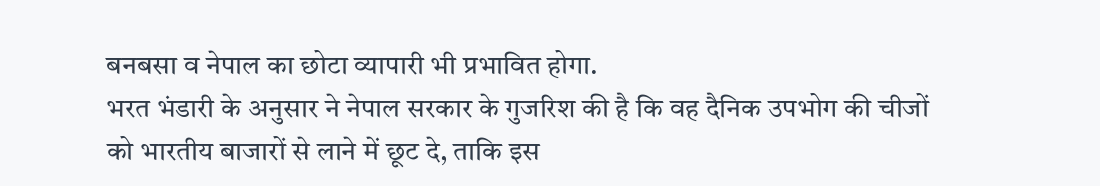बनबसा व नेपाल का छोटा व्यापारी भी प्रभावित होगा.
भरत भंडारी के अनुसार ने नेपाल सरकार के गुजरिश की है कि वह दैनिक उपभोग की चीजों को भारतीय बाजारों से लाने में छूट दे, ताकि इस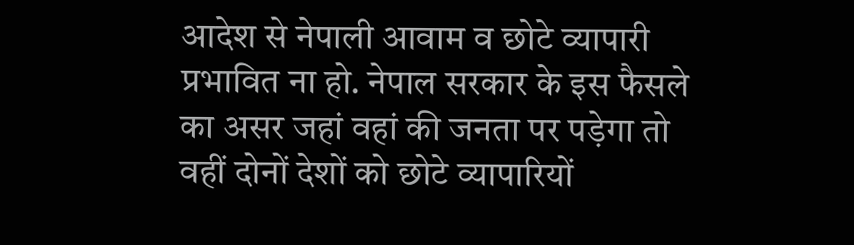आदेश से नेपाली आवाम व छोटे व्यापारी प्रभावित ना हो. नेपाल सरकार के इस फैसले का असर जहां वहां की जनता पर पड़ेगा तो वहीं दोनों देशों को छोटे व्यापारियों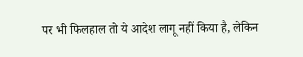पर भी फिलहाल तो ये आदेश लागू नहीं किया है, लेकिन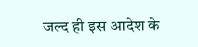जल्द ही इस आदेश के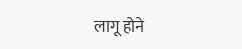लागू होने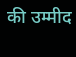की उम्मीद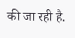की जा रही है.